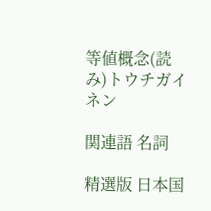等値概念(読み)トウチガイネン

関連語 名詞

精選版 日本国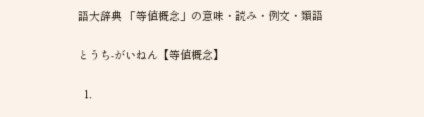語大辞典 「等値概念」の意味・読み・例文・類語

とうち‐がいねん【等値概念】

  1.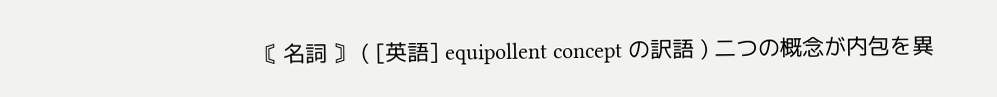〘 名詞 〙 ( [英語] equipollent concept の訳語 ) 二つの概念が内包を異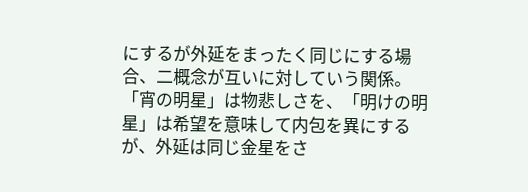にするが外延をまったく同じにする場合、二概念が互いに対していう関係。「宵の明星」は物悲しさを、「明けの明星」は希望を意味して内包を異にするが、外延は同じ金星をさ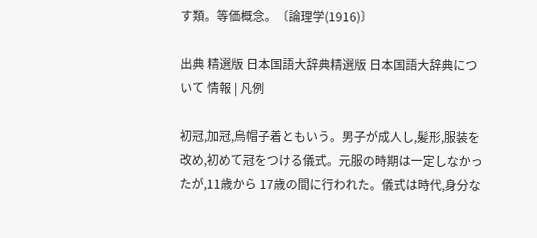す類。等価概念。〔論理学(1916)〕

出典 精選版 日本国語大辞典精選版 日本国語大辞典について 情報 | 凡例

初冠,加冠,烏帽子着ともいう。男子が成人し,髪形,服装を改め,初めて冠をつける儀式。元服の時期は一定しなかったが,11歳から 17歳の間に行われた。儀式は時代,身分な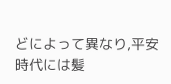どによって異なり,平安時代には髪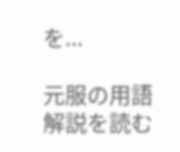を...

元服の用語解説を読む